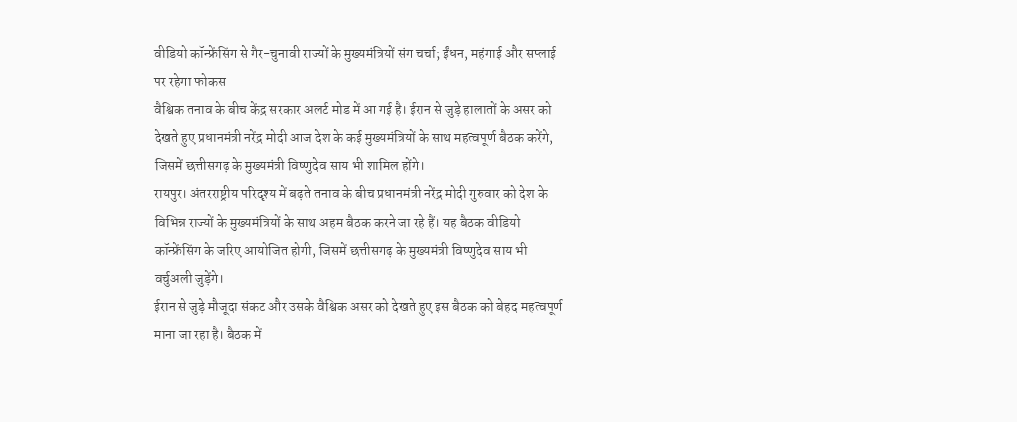वीडियो कॉन्फ्रेंसिंग से गैर-चुनावी राज्यों के मुख्यमंत्रियों संग चर्चा; ईंधन, महंगाई और सप्लाई पर रहेगा फोकस
वैश्विक तनाव के बीच केंद्र सरकार अलर्ट मोड में आ गई है। ईरान से जुड़े हालातों के असर को देखते हुए प्रधानमंत्री नरेंद्र मोदी आज देश के कई मुख्यमंत्रियों के साथ महत्वपूर्ण बैठक करेंगे, जिसमें छत्तीसगढ़ के मुख्यमंत्री विष्णुदेव साय भी शामिल होंगे।
रायपुर। अंतरराष्ट्रीय परिदृश्य में बढ़ते तनाव के बीच प्रधानमंत्री नरेंद्र मोदी गुरुवार को देश के विभिन्न राज्यों के मुख्यमंत्रियों के साथ अहम बैठक करने जा रहे हैं। यह बैठक वीडियो कॉन्फ्रेंसिंग के जरिए आयोजित होगी, जिसमें छत्तीसगढ़ के मुख्यमंत्री विष्णुदेव साय भी वर्चुअली जुड़ेंगे।
ईरान से जुड़े मौजूदा संकट और उसके वैश्विक असर को देखते हुए इस बैठक को बेहद महत्वपूर्ण माना जा रहा है। बैठक में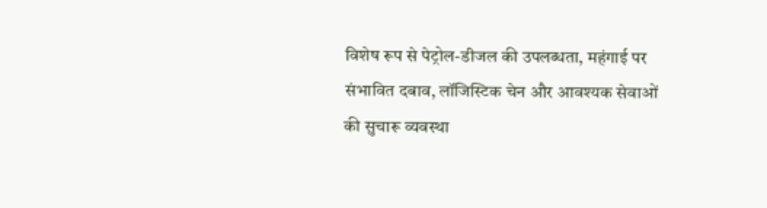विशेष रूप से पेट्रोल-डीजल की उपलब्धता, महंगाई पर संभावित दबाव, लॉजिस्टिक चेन और आवश्यक सेवाओं की सुचारू व्यवस्था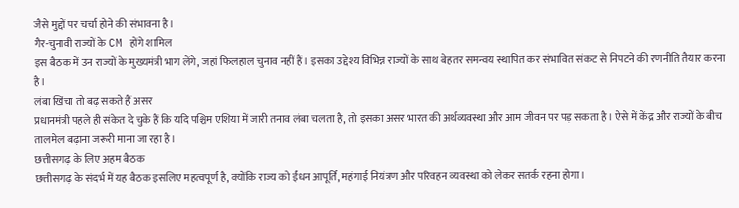जैसे मुद्दों पर चर्चा होने की संभावना है।
गैर-चुनावी राज्यों के CM होंगे शामिल
इस बैठक में उन राज्यों के मुख्यमंत्री भाग लेंगे, जहां फिलहाल चुनाव नहीं हैं। इसका उद्देश्य विभिन्न राज्यों के साथ बेहतर समन्वय स्थापित कर संभावित संकट से निपटने की रणनीति तैयार करना है।
लंबा खिंचा तो बढ़ सकते हैं असर
प्रधानमंत्री पहले ही संकेत दे चुके हैं कि यदि पश्चिम एशिया में जारी तनाव लंबा चलता है, तो इसका असर भारत की अर्थव्यवस्था और आम जीवन पर पड़ सकता है। ऐसे में केंद्र और राज्यों के बीच तालमेल बढ़ाना जरूरी माना जा रहा है।
छत्तीसगढ़ के लिए अहम बैठक
छत्तीसगढ़ के संदर्भ में यह बैठक इसलिए महत्वपूर्ण है, क्योंकि राज्य को ईंधन आपूर्ति, महंगाई नियंत्रण और परिवहन व्यवस्था को लेकर सतर्क रहना होगा।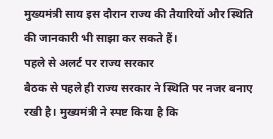मुख्यमंत्री साय इस दौरान राज्य की तैयारियों और स्थिति की जानकारी भी साझा कर सकते हैं।
पहले से अलर्ट पर राज्य सरकार
बैठक से पहले ही राज्य सरकार ने स्थिति पर नजर बनाए रखी है। मुख्यमंत्री ने स्पष्ट किया है कि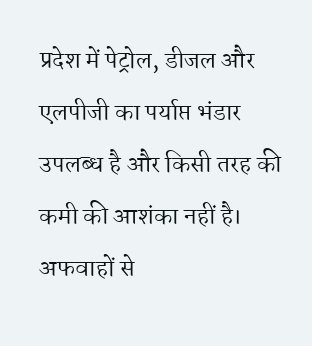प्रदेश में पेट्रोल, डीजल और एलपीजी का पर्याप्त भंडार उपलब्ध है और किसी तरह की कमी की आशंका नहीं है।
अफवाहों से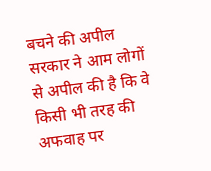बचने की अपील
सरकार ने आम लोगों से अपील की है कि वे किसी भी तरह की अफवाह पर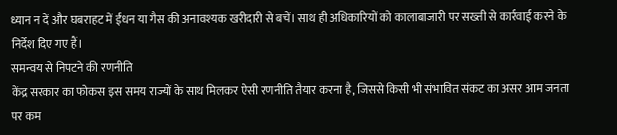ध्यान न दें और घबराहट में ईंधन या गैस की अनावश्यक खरीदारी से बचें। साथ ही अधिकारियों को कालाबाजारी पर सख्ती से कार्रवाई करने के निर्देश दिए गए हैं।
समन्वय से निपटने की रणनीति
केंद्र सरकार का फोकस इस समय राज्यों के साथ मिलकर ऐसी रणनीति तैयार करना है, जिससे किसी भी संभावित संकट का असर आम जनता पर कम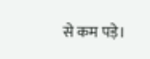से कम पड़े।